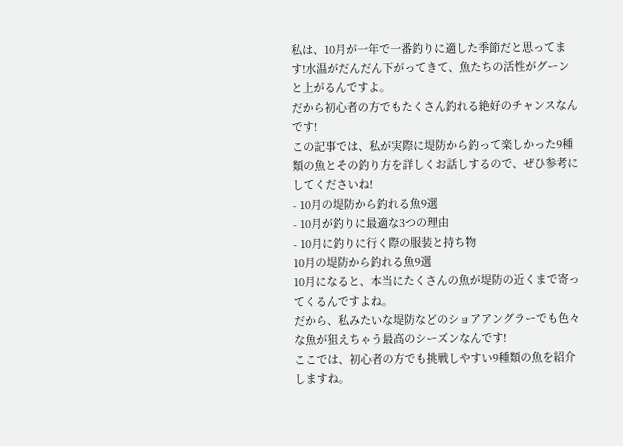私は、10月が一年で一番釣りに適した季節だと思ってます!水温がだんだん下がってきて、魚たちの活性がグーンと上がるんですよ。
だから初心者の方でもたくさん釣れる絶好のチャンスなんです!
この記事では、私が実際に堤防から釣って楽しかった9種類の魚とその釣り方を詳しくお話しするので、ぜひ参考にしてくださいね!
- 10月の堤防から釣れる魚9選
- 10月が釣りに最適な3つの理由
- 10月に釣りに行く際の服装と持ち物
10月の堤防から釣れる魚9選
10月になると、本当にたくさんの魚が堤防の近くまで寄ってくるんですよね。
だから、私みたいな堤防などのショアアングラーでも色々な魚が狙えちゃう最高のシーズンなんです!
ここでは、初心者の方でも挑戦しやすい9種類の魚を紹介しますね。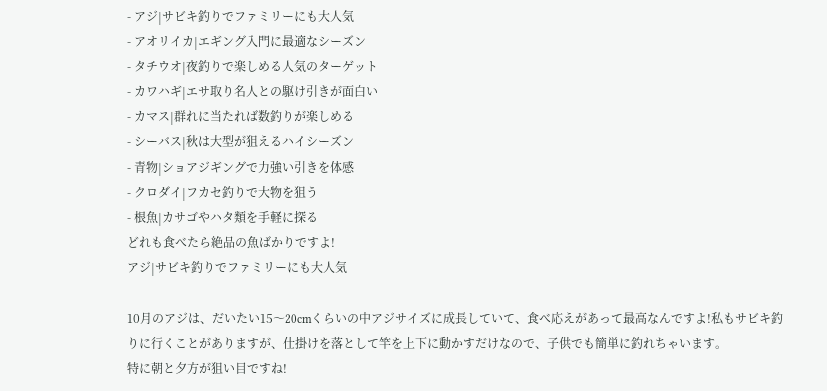- アジ|サビキ釣りでファミリーにも大人気
- アオリイカ|エギング入門に最適なシーズン
- タチウオ|夜釣りで楽しめる人気のターゲット
- カワハギ|エサ取り名人との駆け引きが面白い
- カマス|群れに当たれば数釣りが楽しめる
- シーバス|秋は大型が狙えるハイシーズン
- 青物|ショアジギングで力強い引きを体感
- クロダイ|フカセ釣りで大物を狙う
- 根魚|カサゴやハタ類を手軽に探る
どれも食べたら絶品の魚ばかりですよ!
アジ|サビキ釣りでファミリーにも大人気

10月のアジは、だいたい15〜20cmくらいの中アジサイズに成長していて、食べ応えがあって最高なんですよ!私もサビキ釣りに行くことがありますが、仕掛けを落として竿を上下に動かすだけなので、子供でも簡単に釣れちゃいます。
特に朝と夕方が狙い目ですね!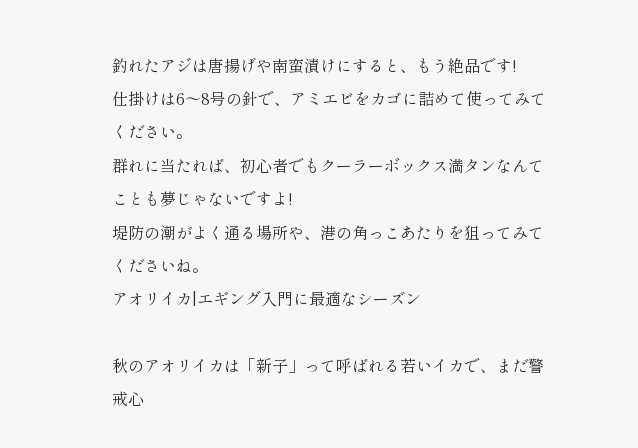釣れたアジは唐揚げや南蛮漬けにすると、もう絶品です!
仕掛けは6〜8号の針で、アミエビをカゴに詰めて使ってみてください。
群れに当たれば、初心者でもクーラーボックス満タンなんてことも夢じゃないですよ!
堤防の潮がよく通る場所や、港の角っこあたりを狙ってみてくださいね。
アオリイカ|エギング入門に最適なシーズン

秋のアオリイカは「新子」って呼ばれる若いイカで、まだ警戒心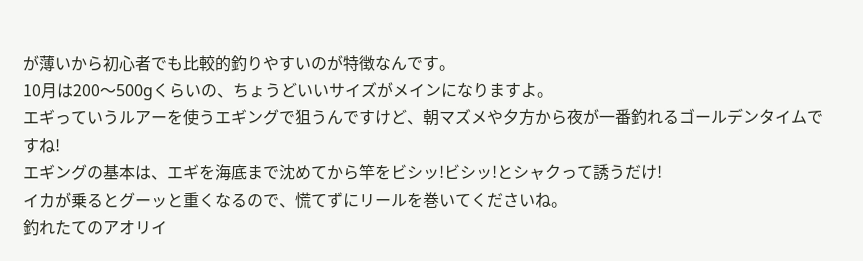が薄いから初心者でも比較的釣りやすいのが特徴なんです。
10月は200〜500gくらいの、ちょうどいいサイズがメインになりますよ。
エギっていうルアーを使うエギングで狙うんですけど、朝マズメや夕方から夜が一番釣れるゴールデンタイムですね!
エギングの基本は、エギを海底まで沈めてから竿をビシッ!ビシッ!とシャクって誘うだけ!
イカが乗るとグーッと重くなるので、慌てずにリールを巻いてくださいね。
釣れたてのアオリイ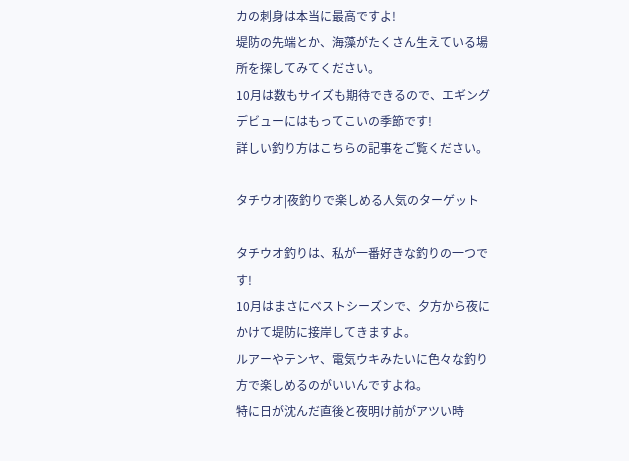カの刺身は本当に最高ですよ!
堤防の先端とか、海藻がたくさん生えている場所を探してみてください。
10月は数もサイズも期待できるので、エギングデビューにはもってこいの季節です!
詳しい釣り方はこちらの記事をご覧ください。

タチウオ|夜釣りで楽しめる人気のターゲット

タチウオ釣りは、私が一番好きな釣りの一つです!
10月はまさにベストシーズンで、夕方から夜にかけて堤防に接岸してきますよ。
ルアーやテンヤ、電気ウキみたいに色々な釣り方で楽しめるのがいいんですよね。
特に日が沈んだ直後と夜明け前がアツい時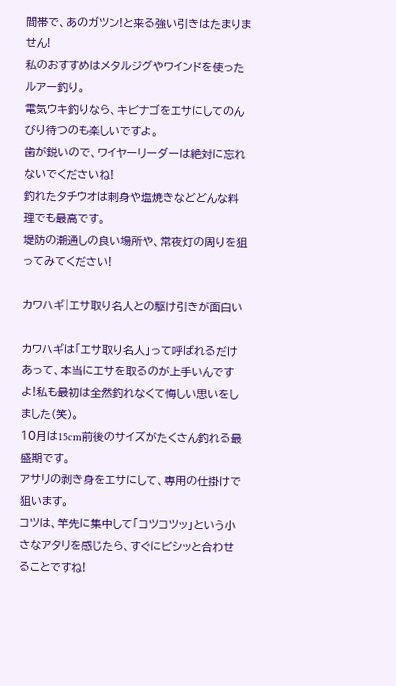間帯で、あのガツン!と来る強い引きはたまりません!
私のおすすめはメタルジグやワインドを使ったルアー釣り。
電気ウキ釣りなら、キビナゴをエサにしてのんびり待つのも楽しいですよ。
歯が鋭いので、ワイヤーリーダーは絶対に忘れないでくださいね!
釣れたタチウオは刺身や塩焼きなどどんな料理でも最高です。
堤防の潮通しの良い場所や、常夜灯の周りを狙ってみてください!

カワハギ|エサ取り名人との駆け引きが面白い

カワハギは「エサ取り名人」って呼ばれるだけあって、本当にエサを取るのが上手いんですよ!私も最初は全然釣れなくて悔しい思いをしました(笑)。
10月は15cm前後のサイズがたくさん釣れる最盛期です。
アサリの剥き身をエサにして、専用の仕掛けで狙います。
コツは、竿先に集中して「コツコツッ」という小さなアタリを感じたら、すぐにビシッと合わせることですね!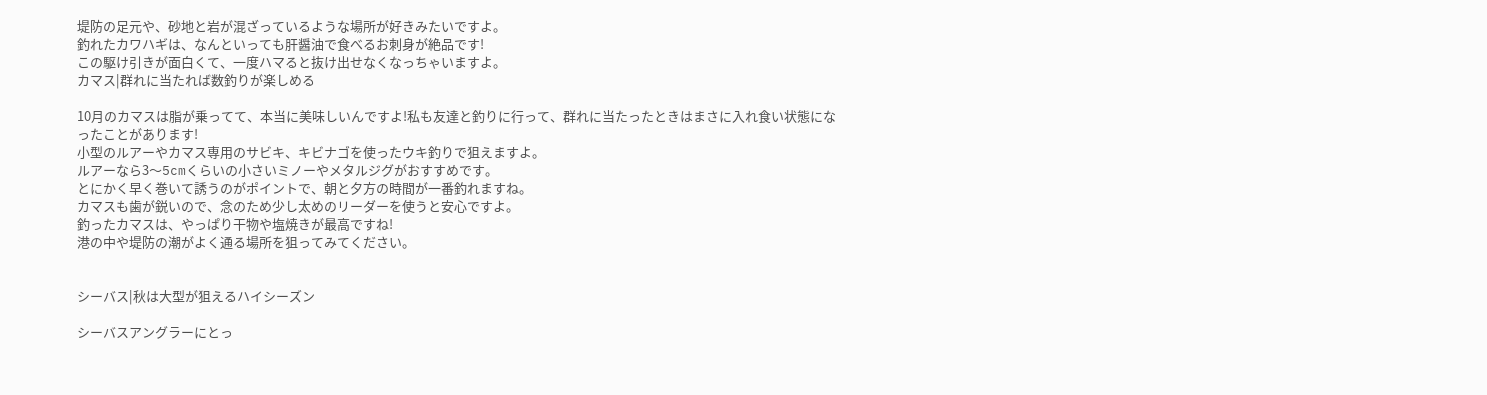堤防の足元や、砂地と岩が混ざっているような場所が好きみたいですよ。
釣れたカワハギは、なんといっても肝醤油で食べるお刺身が絶品です!
この駆け引きが面白くて、一度ハマると抜け出せなくなっちゃいますよ。
カマス|群れに当たれば数釣りが楽しめる

10月のカマスは脂が乗ってて、本当に美味しいんですよ!私も友達と釣りに行って、群れに当たったときはまさに入れ食い状態になったことがあります!
小型のルアーやカマス専用のサビキ、キビナゴを使ったウキ釣りで狙えますよ。
ルアーなら3〜5cmくらいの小さいミノーやメタルジグがおすすめです。
とにかく早く巻いて誘うのがポイントで、朝と夕方の時間が一番釣れますね。
カマスも歯が鋭いので、念のため少し太めのリーダーを使うと安心ですよ。
釣ったカマスは、やっぱり干物や塩焼きが最高ですね!
港の中や堤防の潮がよく通る場所を狙ってみてください。


シーバス|秋は大型が狙えるハイシーズン

シーバスアングラーにとっ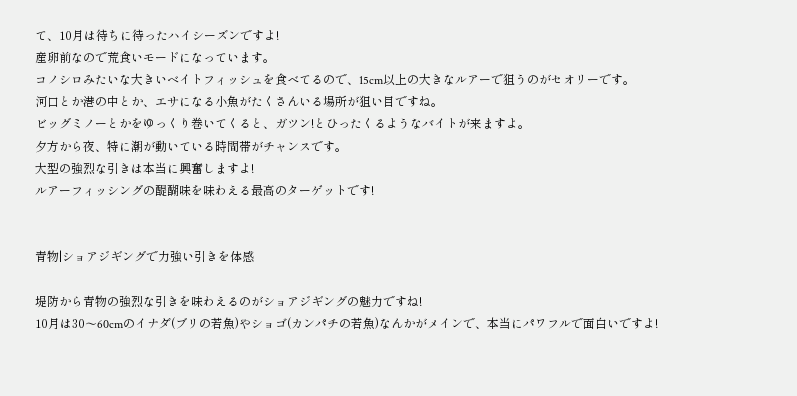て、10月は待ちに待ったハイシーズンですよ!
産卵前なので荒食いモードになっています。
コノシロみたいな大きいベイトフィッシュを食べてるので、15cm以上の大きなルアーで狙うのがセオリーです。
河口とか港の中とか、エサになる小魚がたくさんいる場所が狙い目ですね。
ビッグミノーとかをゆっくり巻いてくると、ガツン!とひったくるようなバイトが来ますよ。
夕方から夜、特に潮が動いている時間帯がチャンスです。
大型の強烈な引きは本当に興奮しますよ!
ルアーフィッシングの醍醐味を味わえる最高のターゲットです!


青物|ショアジギングで力強い引きを体感

堤防から青物の強烈な引きを味わえるのがショアジギングの魅力ですね!
10月は30〜60cmのイナダ(ブリの若魚)やショゴ(カンパチの若魚)なんかがメインで、本当にパワフルで面白いですよ!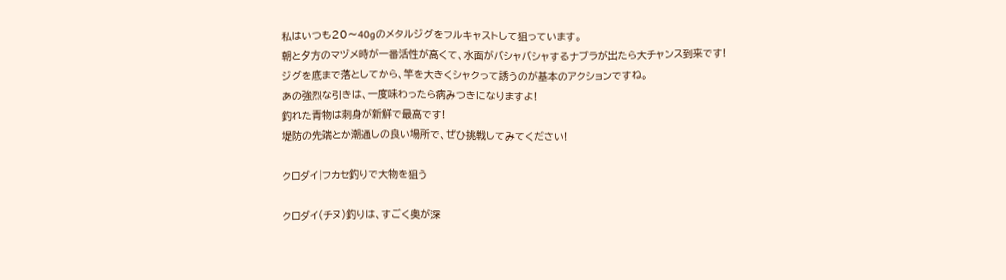私はいつも20〜40gのメタルジグをフルキャストして狙っています。
朝と夕方のマヅメ時が一番活性が高くて、水面がバシャバシャするナブラが出たら大チャンス到来です!
ジグを底まで落としてから、竿を大きくシャクって誘うのが基本のアクションですね。
あの強烈な引きは、一度味わったら病みつきになりますよ!
釣れた青物は刺身が新鮮で最高です!
堤防の先端とか潮通しの良い場所で、ぜひ挑戦してみてください!

クロダイ|フカセ釣りで大物を狙う

クロダイ(チヌ)釣りは、すごく奥が深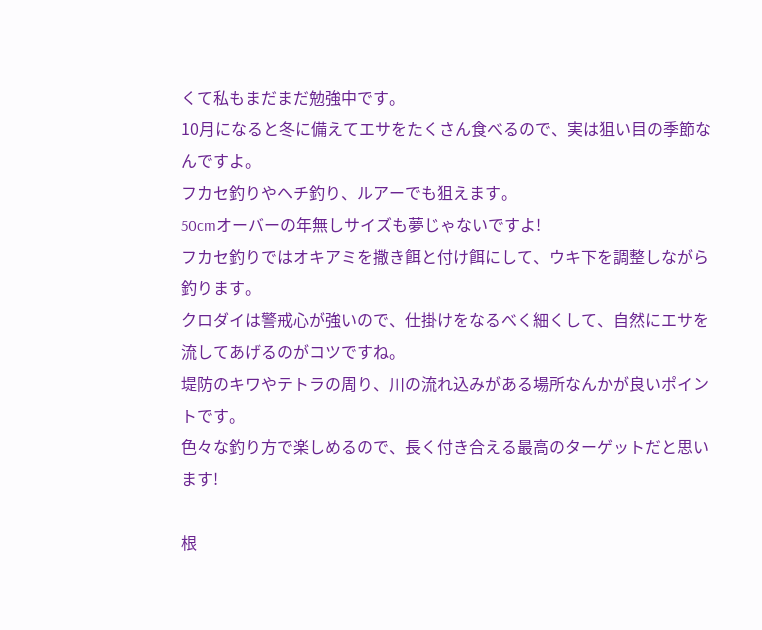くて私もまだまだ勉強中です。
10月になると冬に備えてエサをたくさん食べるので、実は狙い目の季節なんですよ。
フカセ釣りやヘチ釣り、ルアーでも狙えます。
50cmオーバーの年無しサイズも夢じゃないですよ!
フカセ釣りではオキアミを撒き餌と付け餌にして、ウキ下を調整しながら釣ります。
クロダイは警戒心が強いので、仕掛けをなるべく細くして、自然にエサを流してあげるのがコツですね。
堤防のキワやテトラの周り、川の流れ込みがある場所なんかが良いポイントです。
色々な釣り方で楽しめるので、長く付き合える最高のターゲットだと思います!

根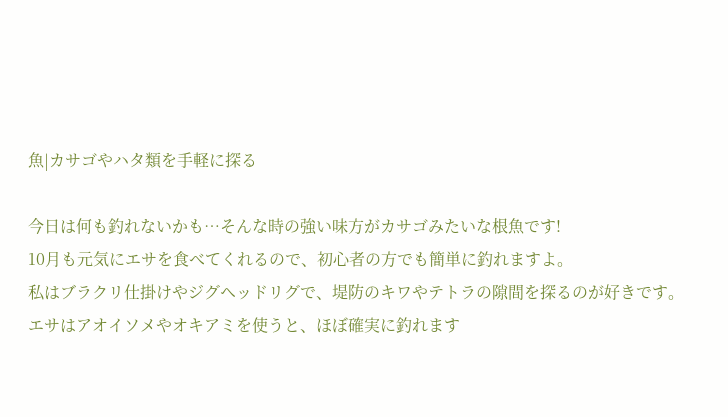魚|カサゴやハタ類を手軽に探る

今日は何も釣れないかも…そんな時の強い味方がカサゴみたいな根魚です!
10月も元気にエサを食べてくれるので、初心者の方でも簡単に釣れますよ。
私はブラクリ仕掛けやジグヘッドリグで、堤防のキワやテトラの隙間を探るのが好きです。
エサはアオイソメやオキアミを使うと、ほぼ確実に釣れます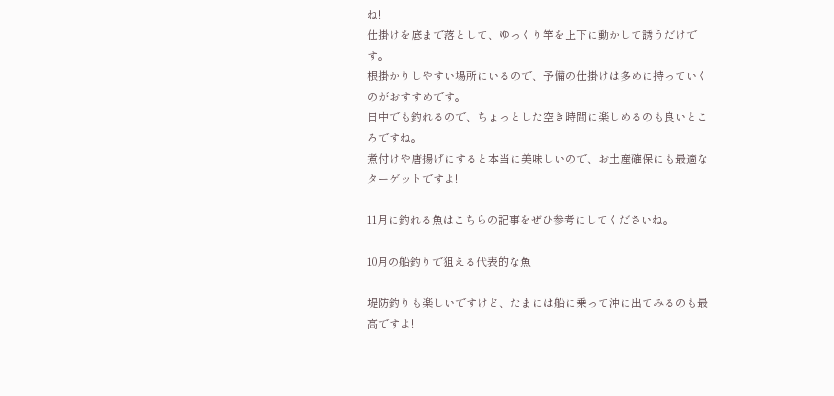ね!
仕掛けを底まで落として、ゆっくり竿を上下に動かして誘うだけです。
根掛かりしやすい場所にいるので、予備の仕掛けは多めに持っていくのがおすすめです。
日中でも釣れるので、ちょっとした空き時間に楽しめるのも良いところですね。
煮付けや唐揚げにすると本当に美味しいので、お土産確保にも最適なターゲットですよ!

11月に釣れる魚はこちらの記事をぜひ参考にしてくださいね。

10月の船釣りで狙える代表的な魚

堤防釣りも楽しいですけど、たまには船に乗って沖に出てみるのも最高ですよ!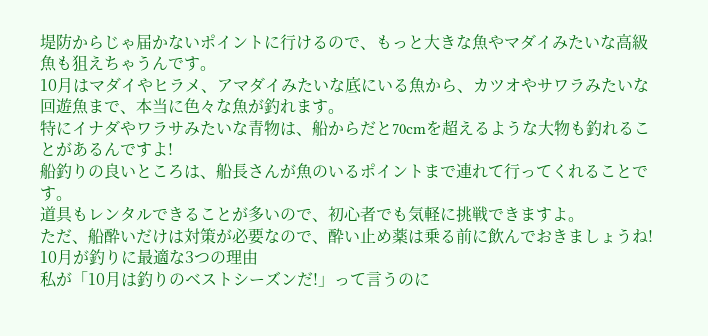堤防からじゃ届かないポイントに行けるので、もっと大きな魚やマダイみたいな高級魚も狙えちゃうんです。
10月はマダイやヒラメ、アマダイみたいな底にいる魚から、カツオやサワラみたいな回遊魚まで、本当に色々な魚が釣れます。
特にイナダやワラサみたいな青物は、船からだと70cmを超えるような大物も釣れることがあるんですよ!
船釣りの良いところは、船長さんが魚のいるポイントまで連れて行ってくれることです。
道具もレンタルできることが多いので、初心者でも気軽に挑戦できますよ。
ただ、船酔いだけは対策が必要なので、酔い止め薬は乗る前に飲んでおきましょうね!
10月が釣りに最適な3つの理由
私が「10月は釣りのベストシーズンだ!」って言うのに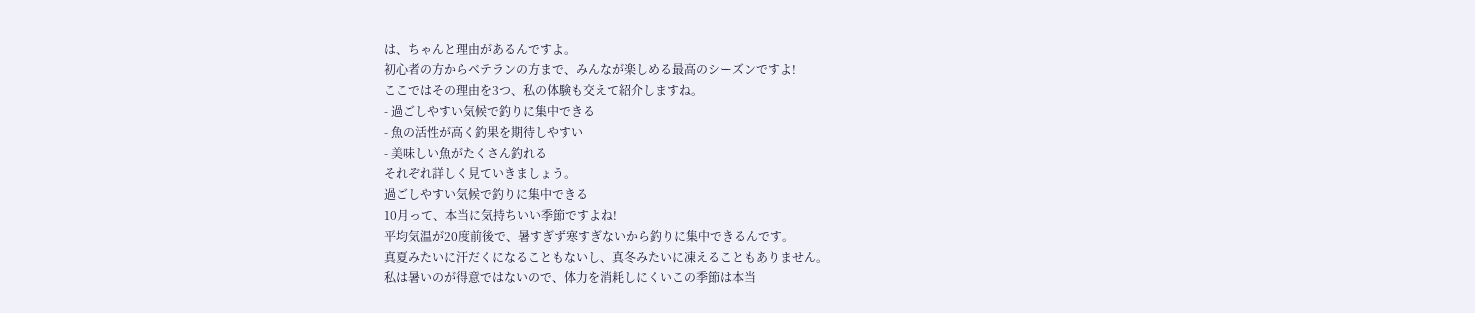は、ちゃんと理由があるんですよ。
初心者の方からベテランの方まで、みんなが楽しめる最高のシーズンですよ!
ここではその理由を3つ、私の体験も交えて紹介しますね。
- 過ごしやすい気候で釣りに集中できる
- 魚の活性が高く釣果を期待しやすい
- 美味しい魚がたくさん釣れる
それぞれ詳しく見ていきましょう。
過ごしやすい気候で釣りに集中できる
10月って、本当に気持ちいい季節ですよね!
平均気温が20度前後で、暑すぎず寒すぎないから釣りに集中できるんです。
真夏みたいに汗だくになることもないし、真冬みたいに凍えることもありません。
私は暑いのが得意ではないので、体力を消耗しにくいこの季節は本当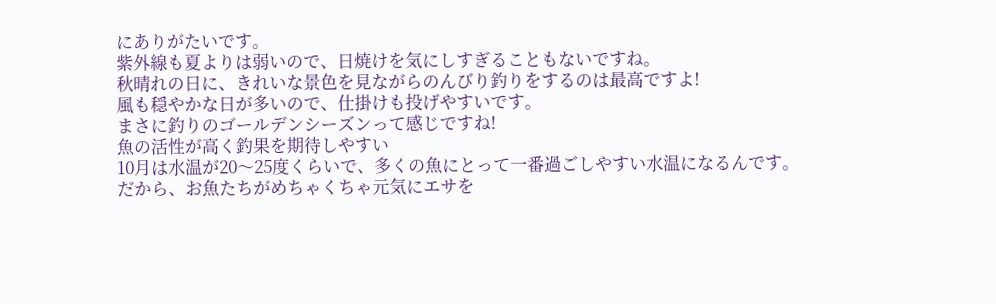にありがたいです。
紫外線も夏よりは弱いので、日焼けを気にしすぎることもないですね。
秋晴れの日に、きれいな景色を見ながらのんびり釣りをするのは最高ですよ!
風も穏やかな日が多いので、仕掛けも投げやすいです。
まさに釣りのゴールデンシーズンって感じですね!
魚の活性が高く釣果を期待しやすい
10月は水温が20〜25度くらいで、多くの魚にとって一番過ごしやすい水温になるんです。
だから、お魚たちがめちゃくちゃ元気にエサを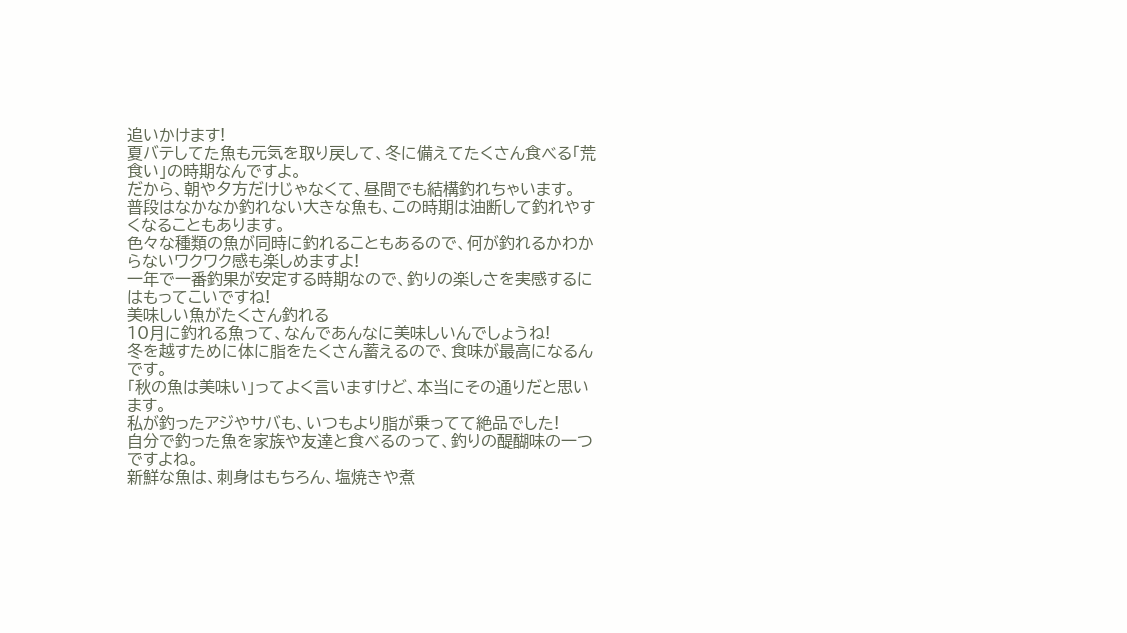追いかけます!
夏バテしてた魚も元気を取り戻して、冬に備えてたくさん食べる「荒食い」の時期なんですよ。
だから、朝や夕方だけじゃなくて、昼間でも結構釣れちゃいます。
普段はなかなか釣れない大きな魚も、この時期は油断して釣れやすくなることもあります。
色々な種類の魚が同時に釣れることもあるので、何が釣れるかわからないワクワク感も楽しめますよ!
一年で一番釣果が安定する時期なので、釣りの楽しさを実感するにはもってこいですね!
美味しい魚がたくさん釣れる
10月に釣れる魚って、なんであんなに美味しいんでしょうね!
冬を越すために体に脂をたくさん蓄えるので、食味が最高になるんです。
「秋の魚は美味い」ってよく言いますけど、本当にその通りだと思います。
私が釣ったアジやサバも、いつもより脂が乗ってて絶品でした!
自分で釣った魚を家族や友達と食べるのって、釣りの醍醐味の一つですよね。
新鮮な魚は、刺身はもちろん、塩焼きや煮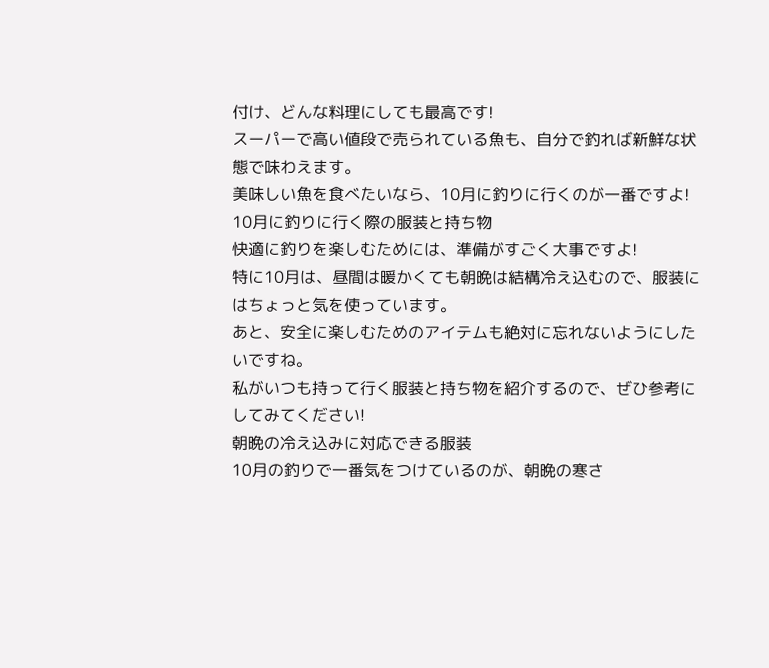付け、どんな料理にしても最高です!
スーパーで高い値段で売られている魚も、自分で釣れば新鮮な状態で味わえます。
美味しい魚を食べたいなら、10月に釣りに行くのが一番ですよ!
10月に釣りに行く際の服装と持ち物
快適に釣りを楽しむためには、準備がすごく大事ですよ!
特に10月は、昼間は暖かくても朝晩は結構冷え込むので、服装にはちょっと気を使っています。
あと、安全に楽しむためのアイテムも絶対に忘れないようにしたいですね。
私がいつも持って行く服装と持ち物を紹介するので、ぜひ参考にしてみてください!
朝晩の冷え込みに対応できる服装
10月の釣りで一番気をつけているのが、朝晩の寒さ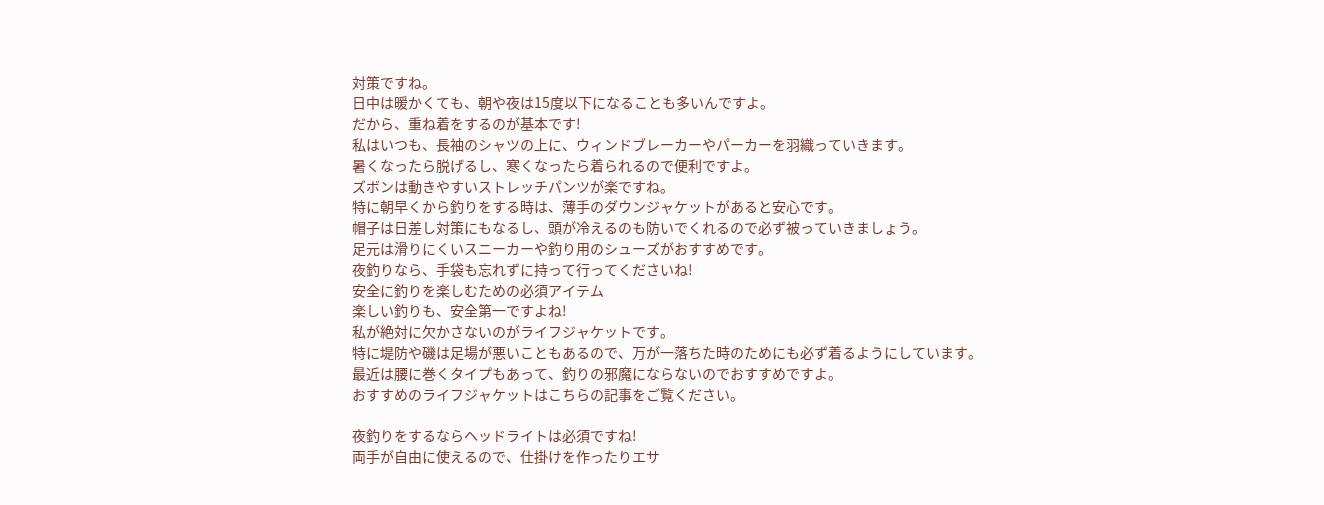対策ですね。
日中は暖かくても、朝や夜は15度以下になることも多いんですよ。
だから、重ね着をするのが基本です!
私はいつも、長袖のシャツの上に、ウィンドブレーカーやパーカーを羽織っていきます。
暑くなったら脱げるし、寒くなったら着られるので便利ですよ。
ズボンは動きやすいストレッチパンツが楽ですね。
特に朝早くから釣りをする時は、薄手のダウンジャケットがあると安心です。
帽子は日差し対策にもなるし、頭が冷えるのも防いでくれるので必ず被っていきましょう。
足元は滑りにくいスニーカーや釣り用のシューズがおすすめです。
夜釣りなら、手袋も忘れずに持って行ってくださいね!
安全に釣りを楽しむための必須アイテム
楽しい釣りも、安全第一ですよね!
私が絶対に欠かさないのがライフジャケットです。
特に堤防や磯は足場が悪いこともあるので、万が一落ちた時のためにも必ず着るようにしています。
最近は腰に巻くタイプもあって、釣りの邪魔にならないのでおすすめですよ。
おすすめのライフジャケットはこちらの記事をご覧ください。

夜釣りをするならヘッドライトは必須ですね!
両手が自由に使えるので、仕掛けを作ったりエサ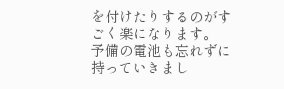を付けたりするのがすごく楽になります。
予備の電池も忘れずに持っていきまし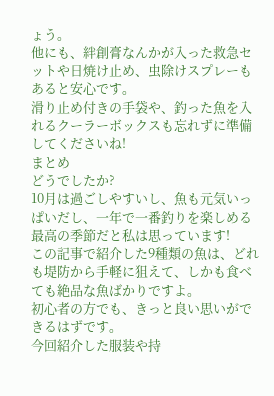ょう。
他にも、絆創膏なんかが入った救急セットや日焼け止め、虫除けスプレーもあると安心です。
滑り止め付きの手袋や、釣った魚を入れるクーラーボックスも忘れずに準備してくださいね!
まとめ
どうでしたか?
10月は過ごしやすいし、魚も元気いっぱいだし、一年で一番釣りを楽しめる最高の季節だと私は思っています!
この記事で紹介した9種類の魚は、どれも堤防から手軽に狙えて、しかも食べても絶品な魚ばかりですよ。
初心者の方でも、きっと良い思いができるはずです。
今回紹介した服装や持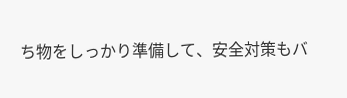ち物をしっかり準備して、安全対策もバ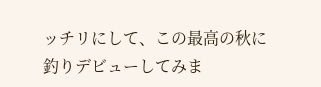ッチリにして、この最高の秋に釣りデビューしてみま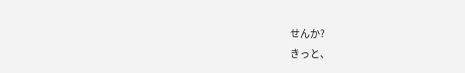せんか?
きっと、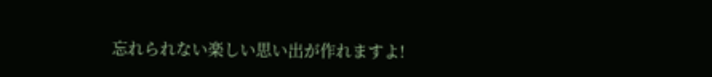忘れられない楽しい思い出が作れますよ!